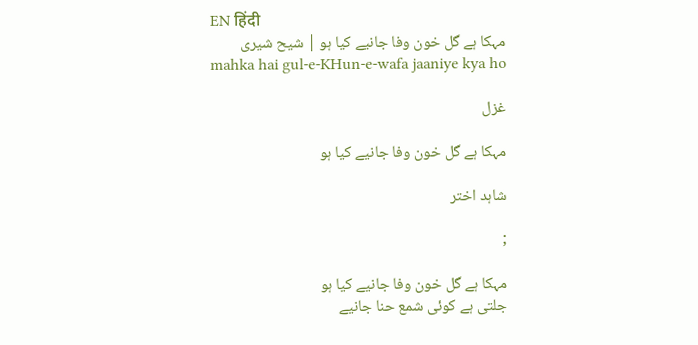EN हिंदी
مہکا ہے گل خون وفا جانیے کیا ہو | شیح شیری
mahka hai gul-e-KHun-e-wafa jaaniye kya ho

غزل

مہکا ہے گل خون وفا جانیے کیا ہو

شاہد اختر

;

مہکا ہے گل خون وفا جانیے کیا ہو
جلتی ہے کوئی شمع حنا جانیے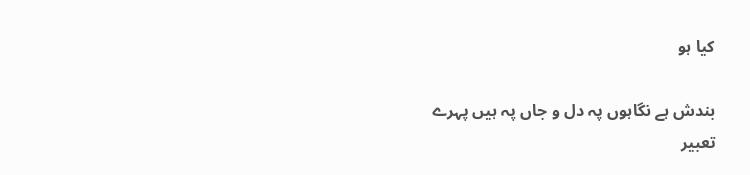کیا ہو

بندش ہے نگاہوں پہ دل و جاں پہ ہیں پہرے
تعبیر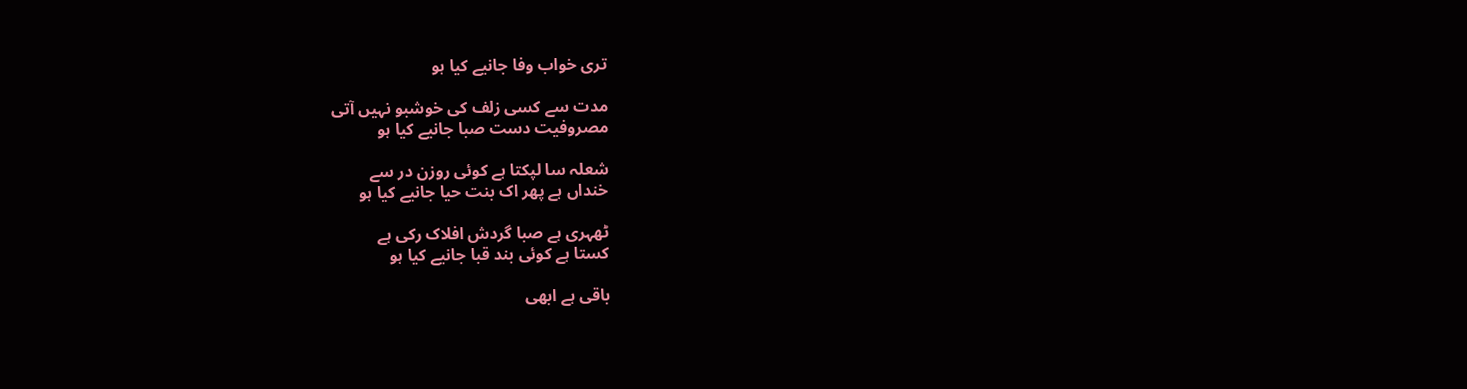تری خواب وفا جانیے کیا ہو

مدت سے کسی زلف کی خوشبو نہیں آتی
مصروفیت دست صبا جانیے کیا ہو

شعلہ سا لپکتا ہے کوئی روزن در سے
خنداں ہے پھر اک بنت حیا جانیے کیا ہو

ٹھہری ہے صبا گردش افلاک رکی ہے
کستا ہے کوئی بند قبا جانیے کیا ہو

باقی ہے ابھی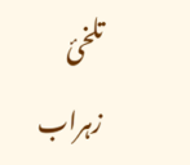تلخیٔ زہراب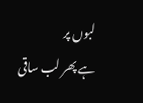لبوں پر
ہے پھر لب ساقی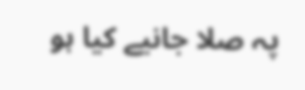پہ صلا جانیے کیا ہو